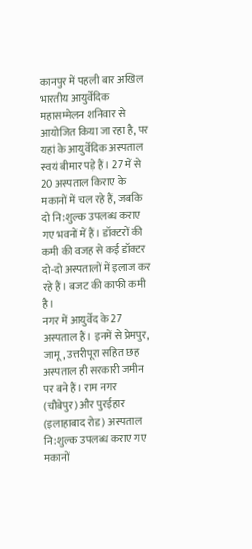कानपुर में पहली बार अखिल भारतीय आयुर्वेदिक महासम्मेलन शनिवार से आयोजित किया जा रहा है, पर यहां के आयुर्वेदिक अस्पताल स्वयं बीमार पड़े हैं। 27 में से 20 अस्पताल किराए के मकानों में चल रहे हैं, जबकि दो नि:शुल्क उपलब्ध कराए गए भवनों में हैं। डॉक्टरों की कमी की वजह से कई डॉक्टर दो-दो अस्पतालों में इलाज कर रहे हैं। बजट की काफी कमी है।
नगर में आयुर्वेद के 27 अस्पताल हैं। इनमें से प्रेमपुर, जामू, उत्तरीपूरा सहित छह अस्पताल ही सरकारी जमीन पर बने हैं। राम नगर (चौबेपुर) और पुरईहार (इलाहाबाद रोड) अस्पताल नि:शुल्क उपलब्ध कराए गए मकानों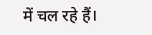में चल रहे हैं।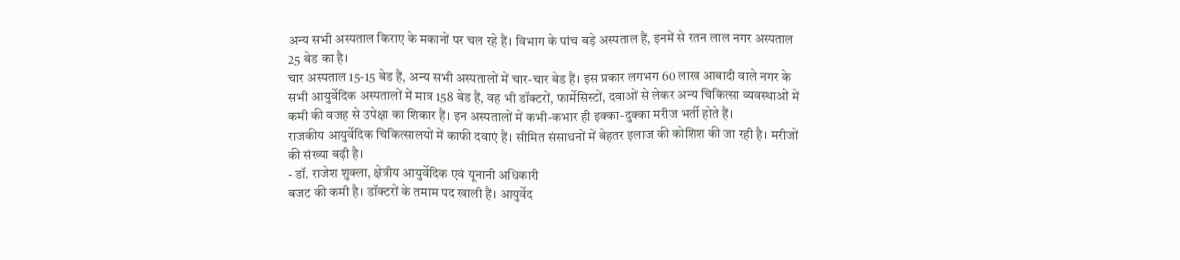अन्य सभी अस्पताल किराए के मकानों पर चल रहे हैं। विभाग के पांच बड़े अस्पताल हैं, इनमें से रतन लाल नगर अस्पताल 25 बेड का है।
चार अस्पताल 15-15 बेड हैं, अन्य सभी अस्पतालों में चार-चार बेड हैं। इस प्रकार लगभग 60 लाख आबादी वाले नगर के सभी आयुर्वेदिक अस्पतालों में मात्र 158 बेड हैं, वह भी डॉक्टरों, फार्मेसिस्टों, दवाओं से लेकर अन्य चिकित्सा व्यवस्थाओं में कमी की वजह से उपेक्षा का शिकार हैं। इन अस्पतालों में कभी-कभार ही इक्का-दुक्का मरीज भर्ती होते हैं।
राजकीय आयुर्वेदिक चिकित्सालयों में काफी दवाएं हैं। सीमित संसाधनों में बेहतर इलाज की कोशिश की जा रही है। मरीजों की संख्या बढ़ी है।
- डॉ. राजेश शुक्ला, क्षेत्रीय आयुर्वेदिक एवं यूनानी अधिकारी
बजट की कमी है। डॉक्टरों के तमाम पद खाली हैं। आयुर्वेद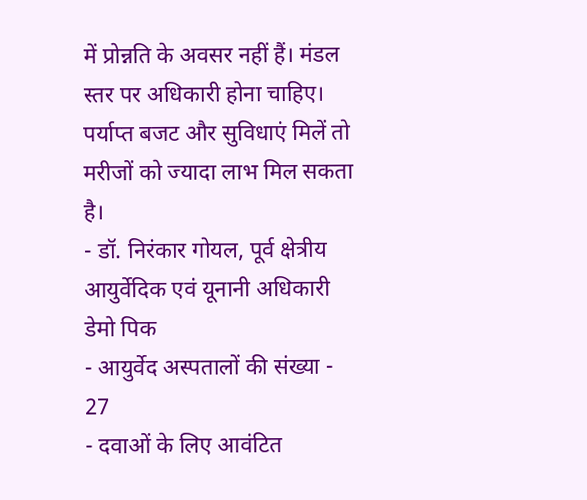में प्रोन्नति के अवसर नहीं हैं। मंडल स्तर पर अधिकारी होना चाहिए। पर्याप्त बजट और सुविधाएं मिलें तो मरीजों को ज्यादा लाभ मिल सकता है।
- डॉ. निरंकार गोयल, पूर्व क्षेत्रीय आयुर्वेदिक एवं यूनानी अधिकारी
डेमो पिक
- आयुर्वेद अस्पतालों की संख्या - 27
- दवाओं के लिए आवंटित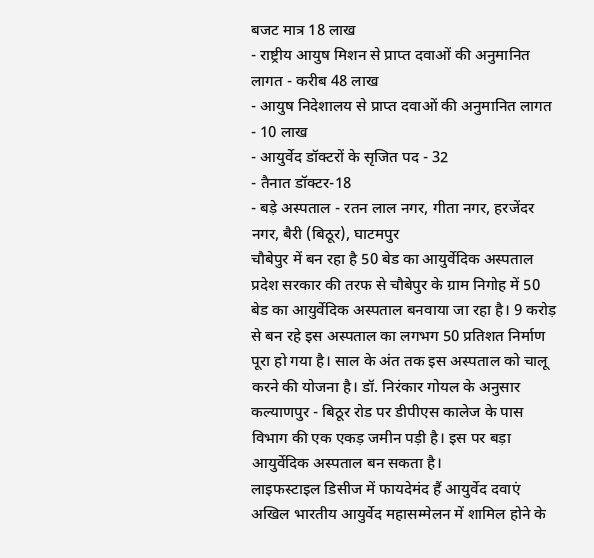बजट मात्र 18 लाख
- राष्ट्रीय आयुष मिशन से प्राप्त दवाओं की अनुमानित लागत - करीब 48 लाख
- आयुष निदेशालय से प्राप्त दवाओं की अनुमानित लागत - 10 लाख
- आयुर्वेद डॉक्टरों के सृजित पद - 32
- तैनात डॉक्टर-18
- बड़े अस्पताल - रतन लाल नगर, गीता नगर, हरजेंदर नगर, बैरी (बिठूर), घाटमपुर
चौबेपुर में बन रहा है 50 बेड का आयुर्वेदिक अस्पताल
प्रदेश सरकार की तरफ से चौबेपुर के ग्राम निगोह में 50 बेड का आयुर्वेदिक अस्पताल बनवाया जा रहा है। 9 करोड़ से बन रहे इस अस्पताल का लगभग 50 प्रतिशत निर्माण पूरा हो गया है। साल के अंत तक इस अस्पताल को चालू करने की योजना है। डॉ. निरंकार गोयल के अनुसार कल्याणपुर - बिठूर रोड पर डीपीएस कालेज के पास विभाग की एक एकड़ जमीन पड़ी है। इस पर बड़ा आयुर्वेदिक अस्पताल बन सकता है।
लाइफस्टाइल डिसीज में फायदेमंद हैं आयुर्वेद दवाएं
अखिल भारतीय आयुर्वेद महासम्मेलन में शामिल होने के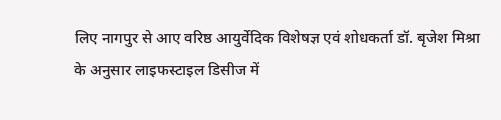लिए नागपुर से आए वरिष्ठ आयुर्वेदिक विशेषज्ञ एवं शोधकर्ता डॉ. बृजेश मिश्रा के अनुसार लाइफस्टाइल डिसीज में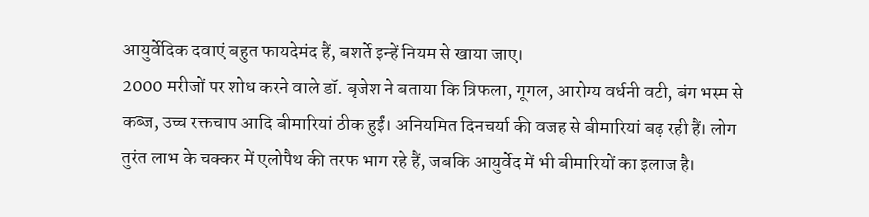आयुर्वेदिक दवाएं बहुत फायदेमंद हैं, बशर्ते इन्हें नियम से खाया जाए।
2000 मरीजों पर शोध करने वाले डॉ. बृजेश ने बताया कि त्रिफला, गूगल, आरोग्य वर्धनी वटी, बंग भस्म से कब्ज, उच्च रक्तचाप आदि बीमारियां ठीक हुईं। अनियमित दिनचर्या की वजह से बीमारियां बढ़ रही हैं। लोग तुरंत लाभ के चक्कर में एलोपैथ की तरफ भाग रहे हैं, जबकि आयुर्वेद में भी बीमारियों का इलाज है।